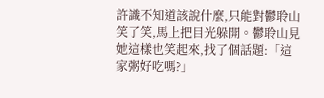許識不知道該說什麼,只能對鬱聆山笑了笑,馬上把目光躲開。鬱聆山見她這樣也笑起來,找了個話題:「這家粥好吃嗎?」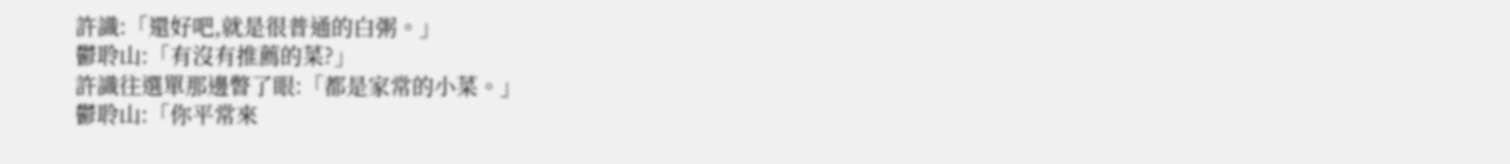許識:「還好吧,就是很普通的白粥。」
鬱聆山:「有沒有推薦的菜?」
許識往選單那邊瞥了眼:「都是家常的小菜。」
鬱聆山:「你平常來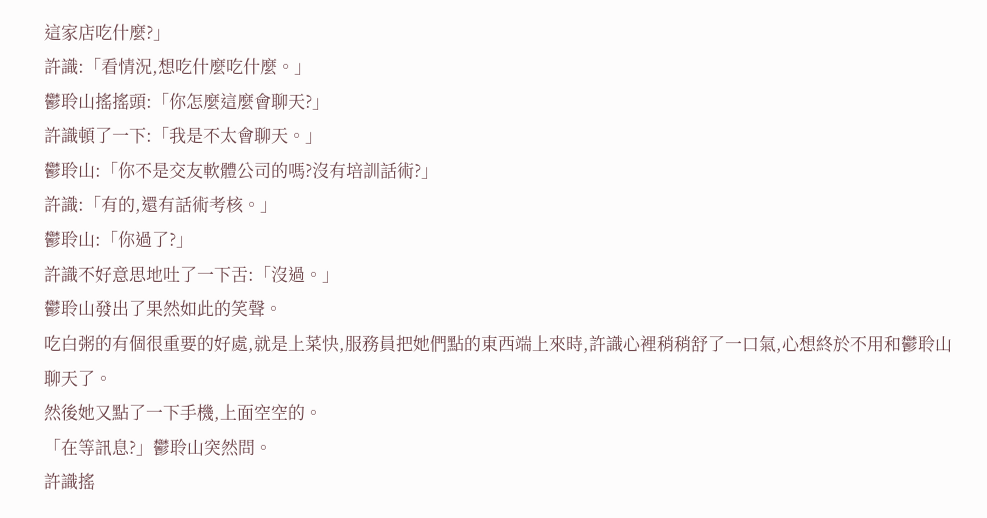這家店吃什麼?」
許識:「看情況,想吃什麼吃什麼。」
鬱聆山搖搖頭:「你怎麼這麼會聊天?」
許識頓了一下:「我是不太會聊天。」
鬱聆山:「你不是交友軟體公司的嗎?沒有培訓話術?」
許識:「有的,還有話術考核。」
鬱聆山:「你過了?」
許識不好意思地吐了一下舌:「沒過。」
鬱聆山發出了果然如此的笑聲。
吃白粥的有個很重要的好處,就是上菜快,服務員把她們點的東西端上來時,許識心裡稍稍舒了一口氣,心想終於不用和鬱聆山聊天了。
然後她又點了一下手機,上面空空的。
「在等訊息?」鬱聆山突然問。
許識搖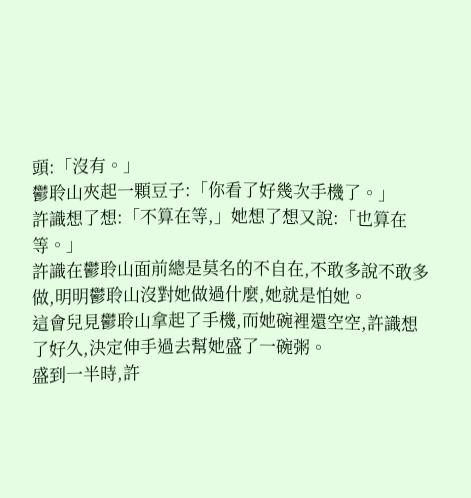頭:「沒有。」
鬱聆山夾起一顆豆子:「你看了好幾次手機了。」
許識想了想:「不算在等,」她想了想又說:「也算在等。」
許識在鬱聆山面前總是莫名的不自在,不敢多說不敢多做,明明鬱聆山沒對她做過什麼,她就是怕她。
這會兒見鬱聆山拿起了手機,而她碗裡還空空,許識想了好久,決定伸手過去幫她盛了一碗粥。
盛到一半時,許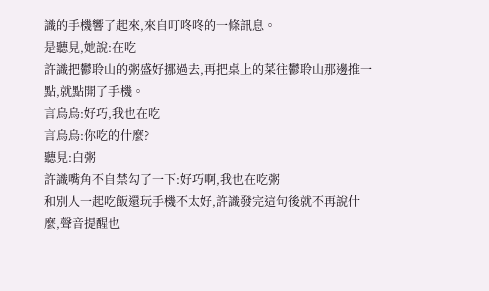識的手機響了起來,來自叮咚咚的一條訊息。
是聽見,她說:在吃
許識把鬱聆山的粥盛好挪過去,再把桌上的菜往鬱聆山那邊推一點,就點開了手機。
言烏烏:好巧,我也在吃
言烏烏:你吃的什麼?
聽見:白粥
許識嘴角不自禁勾了一下:好巧啊,我也在吃粥
和別人一起吃飯還玩手機不太好,許識發完這句後就不再說什麼,聲音提醒也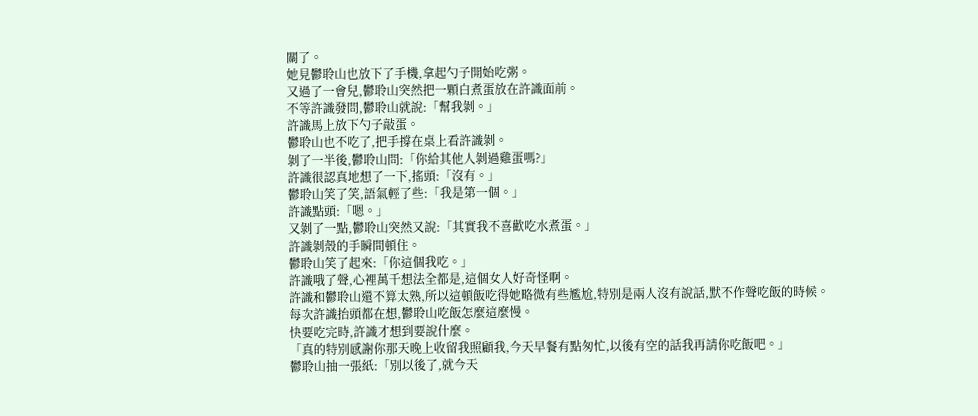關了。
她見鬱聆山也放下了手機,拿起勺子開始吃粥。
又過了一會兒,鬱聆山突然把一顆白煮蛋放在許識面前。
不等許識發問,鬱聆山就說:「幫我剝。」
許識馬上放下勺子敲蛋。
鬱聆山也不吃了,把手撐在桌上看許識剝。
剝了一半後,鬱聆山問:「你給其他人剝過雞蛋嗎?」
許識很認真地想了一下,搖頭:「沒有。」
鬱聆山笑了笑,語氣輕了些:「我是第一個。」
許識點頭:「嗯。」
又剝了一點,鬱聆山突然又說:「其實我不喜歡吃水煮蛋。」
許識剝殼的手瞬間頓住。
鬱聆山笑了起來:「你這個我吃。」
許識哦了聲,心裡萬千想法全都是,這個女人好奇怪啊。
許識和鬱聆山還不算太熟,所以這頓飯吃得她略微有些尷尬,特別是兩人沒有說話,默不作聲吃飯的時候。
每次許識抬頭都在想,鬱聆山吃飯怎麼這麼慢。
快要吃完時,許識才想到要說什麼。
「真的特別感謝你那天晚上收留我照顧我,今天早餐有點匆忙,以後有空的話我再請你吃飯吧。」
鬱聆山抽一張紙:「別以後了,就今天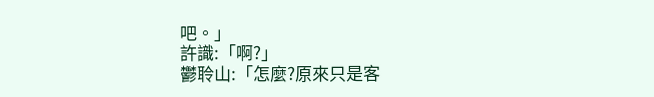吧。」
許識:「啊?」
鬱聆山:「怎麼?原來只是客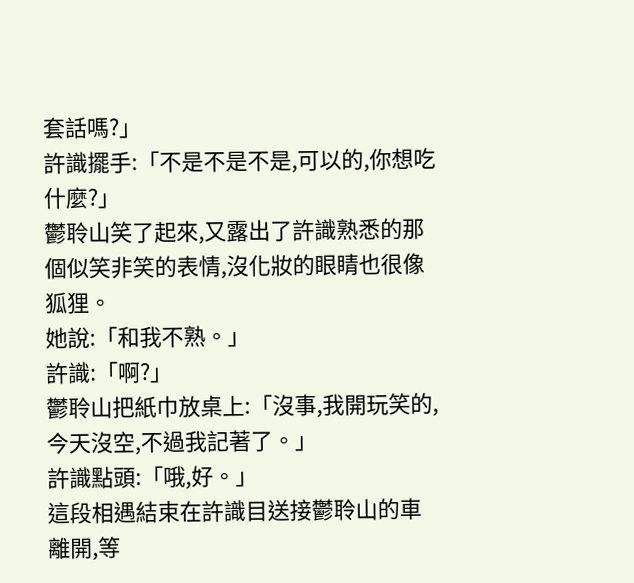套話嗎?」
許識擺手:「不是不是不是,可以的,你想吃什麼?」
鬱聆山笑了起來,又露出了許識熟悉的那個似笑非笑的表情,沒化妝的眼睛也很像狐狸。
她說:「和我不熟。」
許識:「啊?」
鬱聆山把紙巾放桌上:「沒事,我開玩笑的,今天沒空,不過我記著了。」
許識點頭:「哦,好。」
這段相遇結束在許識目送接鬱聆山的車離開,等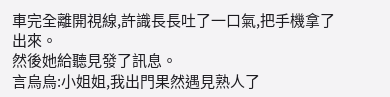車完全離開視線,許識長長吐了一口氣,把手機拿了出來。
然後她給聽見發了訊息。
言烏烏:小姐姐,我出門果然遇見熟人了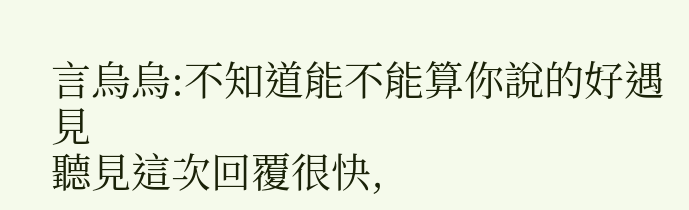言烏烏:不知道能不能算你說的好遇見
聽見這次回覆很快,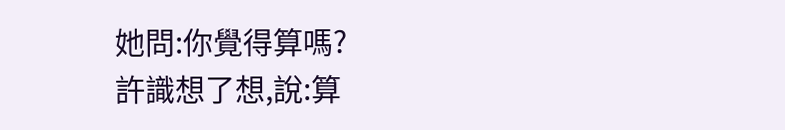她問:你覺得算嗎?
許識想了想,說:算